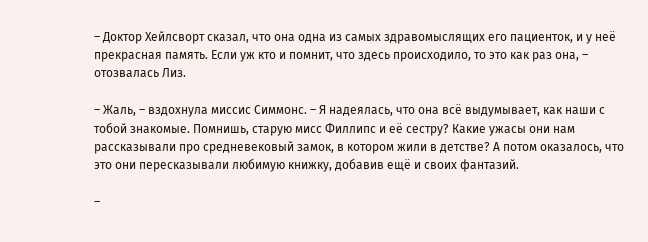– Доктор Хейлсворт сказал, что она одна из самых здравомыслящих его пациенток, и у неё прекрасная память. Если уж кто и помнит, что здесь происходило, то это как раз она, – отозвалась Лиз.

– Жаль, – вздохнула миссис Симмонс. – Я надеялась, что она всё выдумывает, как наши с тобой знакомые. Помнишь, старую мисс Филлипс и её сестру? Какие ужасы они нам рассказывали про средневековый замок, в котором жили в детстве? А потом оказалось, что это они пересказывали любимую книжку, добавив ещё и своих фантазий.

–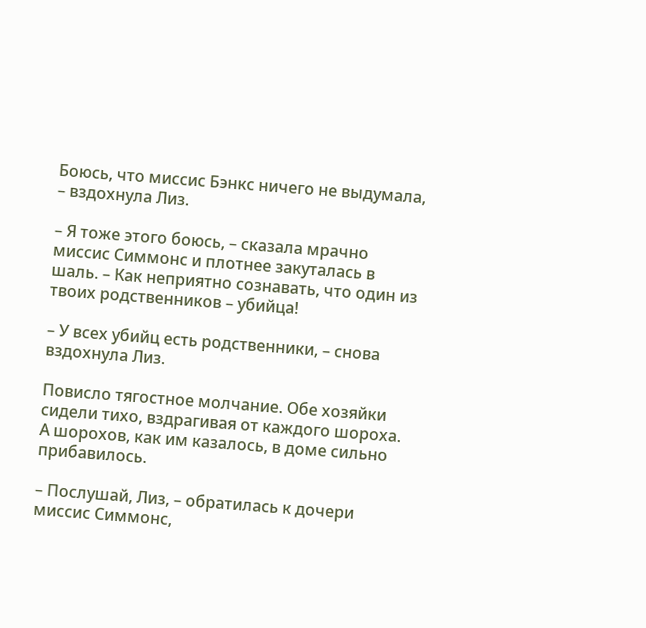Боюсь, что миссис Бэнкс ничего не выдумала, – вздохнула Лиз.

– Я тоже этого боюсь, – сказала мрачно миссис Симмонс и плотнее закуталась в шаль. – Как неприятно сознавать, что один из твоих родственников – убийца!

– У всех убийц есть родственники, – снова вздохнула Лиз.

Повисло тягостное молчание. Обе хозяйки сидели тихо, вздрагивая от каждого шороха. А шорохов, как им казалось, в доме сильно прибавилось.

– Послушай, Лиз, – обратилась к дочери миссис Симмонс,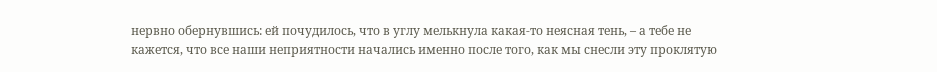нервно обернувшись: ей почудилось, что в углу мелькнула какая-то неясная тень, – а тебе не кажется, что все наши неприятности начались именно после того, как мы снесли эту проклятую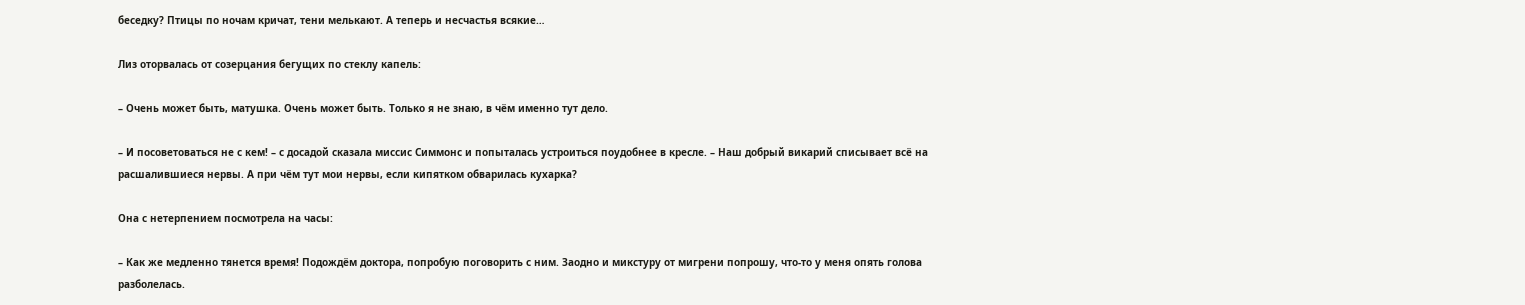беседку? Птицы по ночам кричат, тени мелькают. А теперь и несчастья всякие…

Лиз оторвалась от созерцания бегущих по стеклу капель:

– Очень может быть, матушка. Очень может быть. Только я не знаю, в чём именно тут дело.

– И посоветоваться не с кем! – с досадой сказала миссис Симмонс и попыталась устроиться поудобнее в кресле. – Наш добрый викарий списывает всё на расшалившиеся нервы. А при чём тут мои нервы, если кипятком обварилась кухарка?

Она с нетерпением посмотрела на часы:

– Как же медленно тянется время! Подождём доктора, попробую поговорить с ним. Заодно и микстуру от мигрени попрошу, что-то у меня опять голова разболелась.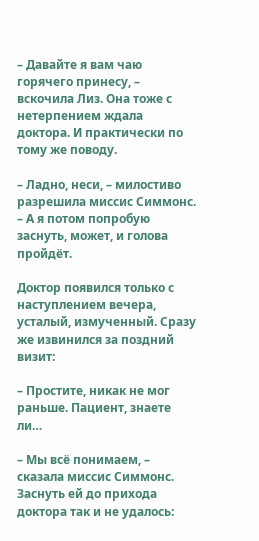– Давайте я вам чаю горячего принесу, – вскочила Лиз. Она тоже с нетерпением ждала доктора. И практически по тому же поводу.

– Ладно, неси, – милостиво разрешила миссис Симмонс. – А я потом попробую заснуть, может, и голова пройдёт.

Доктор появился только с наступлением вечера, усталый, измученный. Сразу же извинился за поздний визит:

– Простите, никак не мог раньше. Пациент, знаете ли…

– Мы всё понимаем, – сказала миссис Симмонс. Заснуть ей до прихода доктора так и не удалось: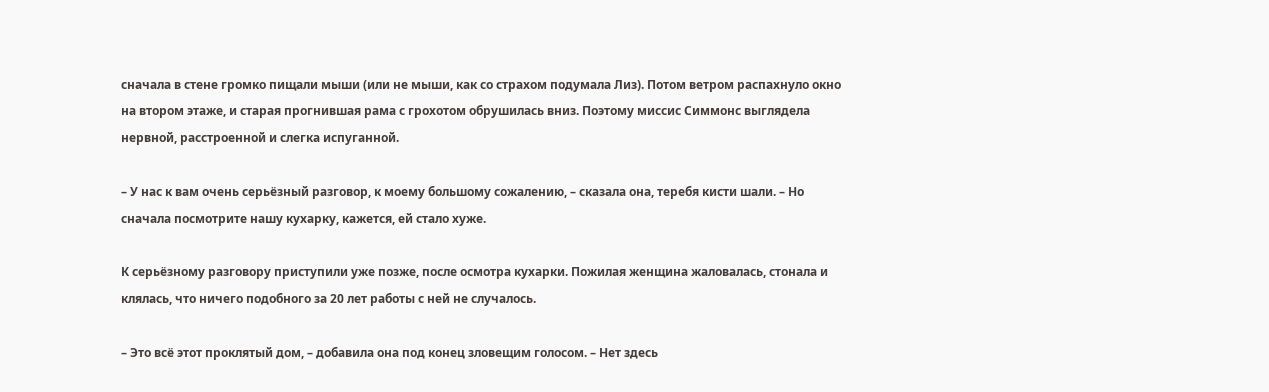сначала в стене громко пищали мыши (или не мыши, как со страхом подумала Лиз). Потом ветром распахнуло окно на втором этаже, и старая прогнившая рама с грохотом обрушилась вниз. Поэтому миссис Симмонс выглядела нервной, расстроенной и слегка испуганной.

– У нас к вам очень серьёзный разговор, к моему большому сожалению, – сказала она, теребя кисти шали. – Но сначала посмотрите нашу кухарку, кажется, ей стало хуже.

К серьёзному разговору приступили уже позже, после осмотра кухарки. Пожилая женщина жаловалась, стонала и клялась, что ничего подобного за 20 лет работы с ней не случалось.

– Это всё этот проклятый дом, – добавила она под конец зловещим голосом. – Нет здесь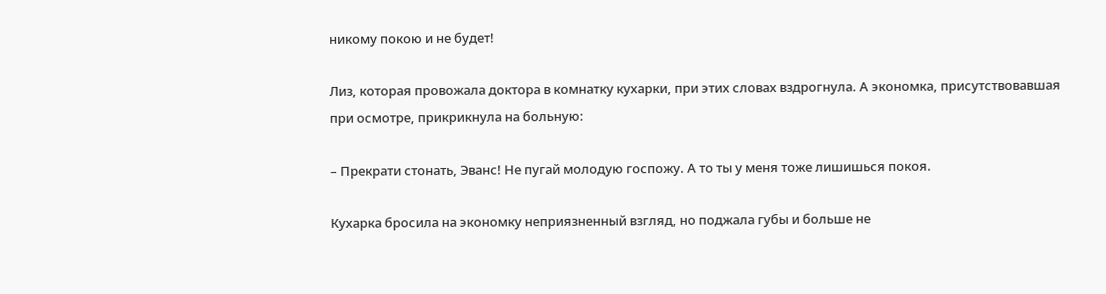никому покою и не будет!

Лиз, которая провожала доктора в комнатку кухарки, при этих словах вздрогнула. А экономка, присутствовавшая при осмотре, прикрикнула на больную:

– Прекрати стонать, Эванс! Не пугай молодую госпожу. А то ты у меня тоже лишишься покоя.

Кухарка бросила на экономку неприязненный взгляд, но поджала губы и больше не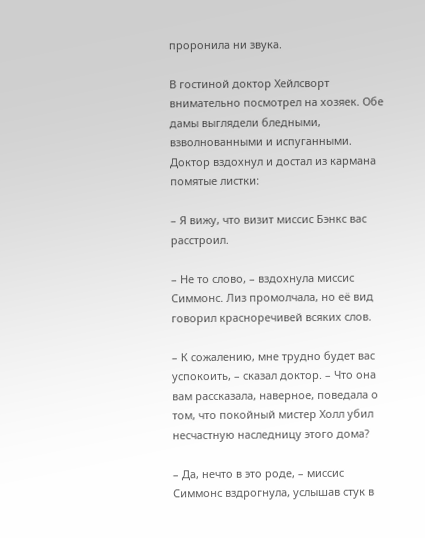проронила ни звука.

В гостиной доктор Хейлсворт внимательно посмотрел на хозяек. Обе дамы выглядели бледными, взволнованными и испуганными. Доктор вздохнул и достал из кармана помятые листки:

– Я вижу, что визит миссис Бэнкс вас расстроил.

– Не то слово, – вздохнула миссис Симмонс. Лиз промолчала, но её вид говорил красноречивей всяких слов.

– К сожалению, мне трудно будет вас успокоить, – сказал доктор. – Что она вам рассказала, наверное, поведала о том, что покойный мистер Холл убил несчастную наследницу этого дома?

– Да, нечто в это роде, – миссис Симмонс вздрогнула, услышав стук в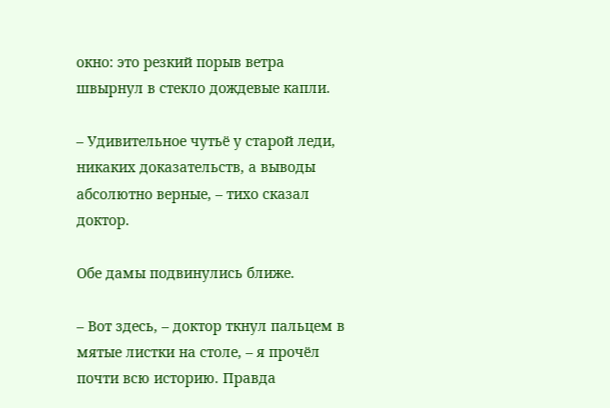окно: это резкий порыв ветра швырнул в стекло дождевые капли.

– Удивительное чутьё у старой леди, никаких доказательств, а выводы абсолютно верные, – тихо сказал доктор.

Обе дамы подвинулись ближе.

– Вот здесь, – доктор ткнул пальцем в мятые листки на столе, – я прочёл почти всю историю. Правда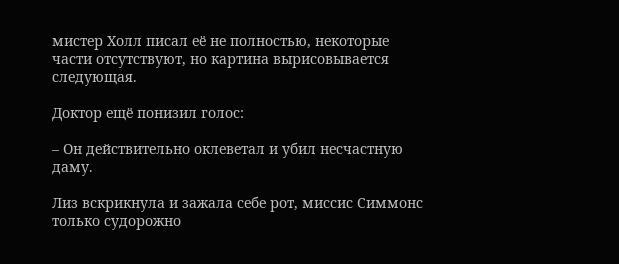мистер Холл писал её не полностью, некоторые части отсутствуют, но картина вырисовывается следующая.

Доктор ещё понизил голос:

– Он действительно оклеветал и убил несчастную даму.

Лиз вскрикнула и зажала себе рот, миссис Симмонс только судорожно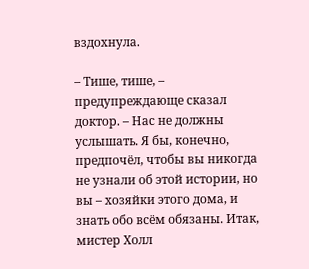вздохнула.

– Тише, тише, – предупреждающе сказал доктор. – Нас не должны услышать. Я бы, конечно, предпочёл, чтобы вы никогда не узнали об этой истории, но вы – хозяйки этого дома, и знать обо всём обязаны. Итак, мистер Холл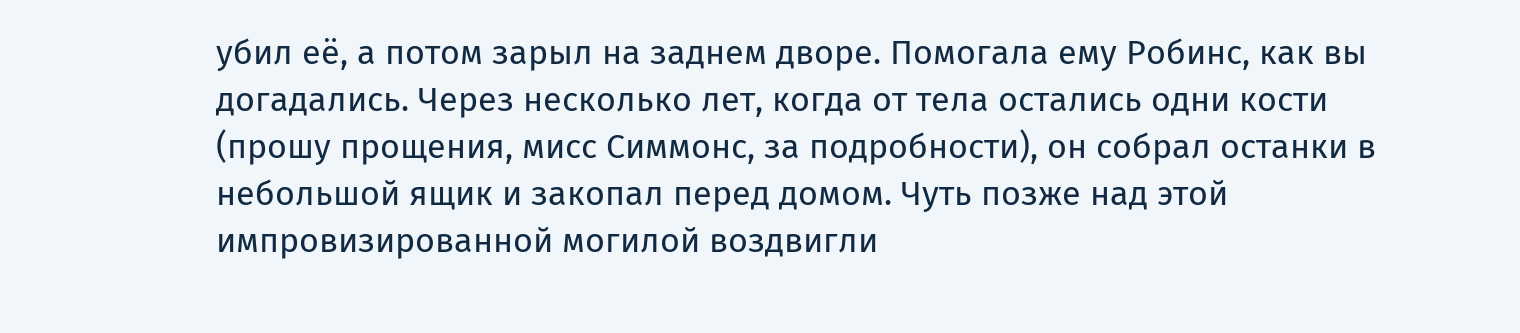убил её, а потом зарыл на заднем дворе. Помогала ему Робинс, как вы догадались. Через несколько лет, когда от тела остались одни кости (прошу прощения, мисс Симмонс, за подробности), он собрал останки в небольшой ящик и закопал перед домом. Чуть позже над этой импровизированной могилой воздвигли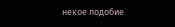некое подобие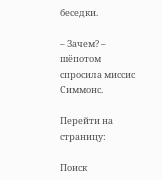беседки.

– Зачем? – шёпотом спросила миссис Симмонс.

Перейти на страницу:

Поиск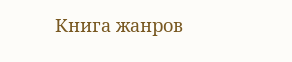Книга жанров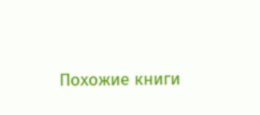Похожие книги